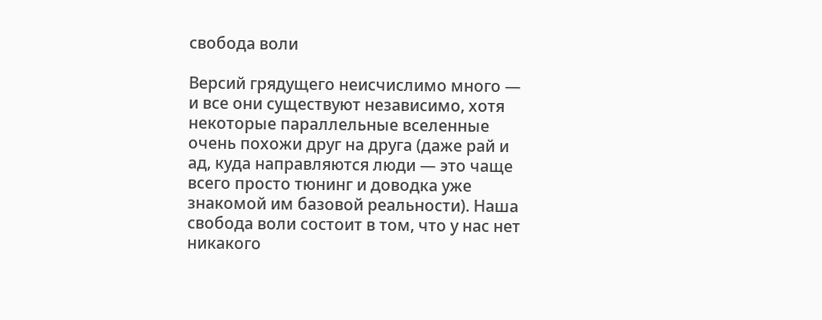свобода воли

Версий грядущего неисчислимо много — и все они существуют независимо, хотя некоторые параллельные вселенные очень похожи друг на друга (даже рай и ад, куда направляются люди — это чаще всего просто тюнинг и доводка уже знакомой им базовой реальности). Наша свобода воли состоит в том, что у нас нет никакого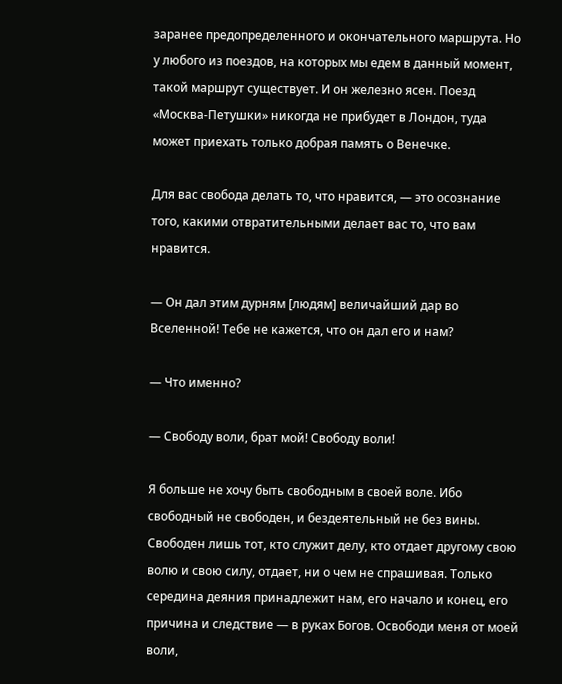заранее предопределенного и окончательного маршрута. Но у любого из поездов, на которых мы едем в данный момент, такой маршрут существует. И он железно ясен. Поезд «Москва-Петушки» никогда не прибудет в Лондон, туда может приехать только добрая память о Венечке.

Для вас свобода делать то, что нравится, — это осознание того, какими отвратительными делает вас то, что вам нравится.

— Он дал этим дурням [людям] величайший дар во Вселенной! Тебе не кажется, что он дал его и нам?

— Что именно?

— Свободу воли, брат мой! Свободу воли!

Я больше не хочу быть свободным в своей воле. Ибо свободный не свободен, и бездеятельный не без вины. Свободен лишь тот, кто служит делу, кто отдает другому свою волю и свою силу, отдает, ни о чем не спрашивая. Только середина деяния принадлежит нам, его начало и конец, его причина и следствие — в руках Богов. Освободи меня от моей воли,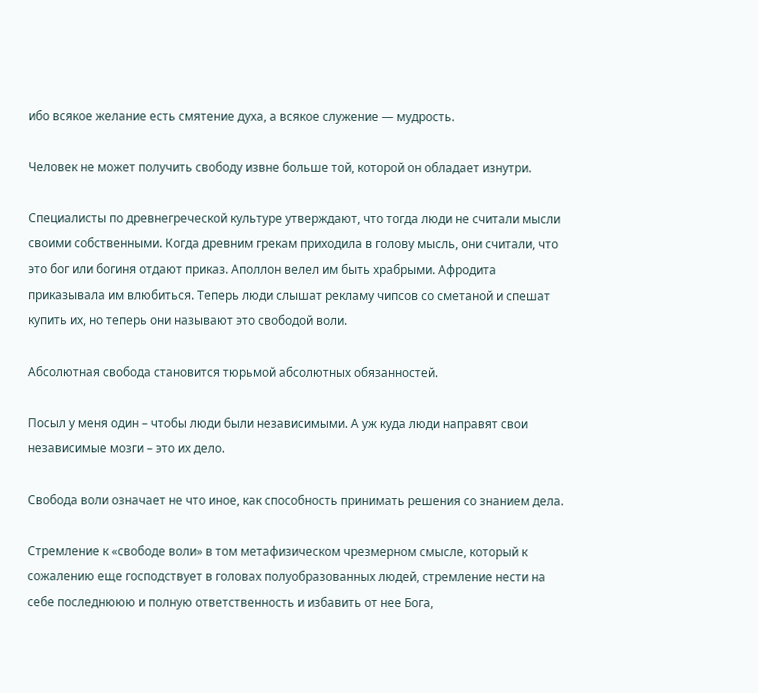ибо всякое желание есть смятение духа, а всякое служение — мудрость.

Человек не может получить свободу извне больше той, которой он обладает изнутри.

Специалисты по древнегреческой культуре утверждают, что тогда люди не считали мысли своими собственными. Когда древним грекам приходила в голову мысль, они считали, что это бог или богиня отдают приказ. Аполлон велел им быть храбрыми. Афродита приказывала им влюбиться. Теперь люди слышат рекламу чипсов со сметаной и спешат купить их, но теперь они называют это свободой воли.

Абсолютная свобода становится тюрьмой абсолютных обязанностей.

Посыл у меня один – чтобы люди были независимыми. А уж куда люди направят свои независимые мозги – это их дело.

Свобода воли означает не что иное, как способность принимать решения со знанием дела.

Стремление к «свободе воли» в том метафизическом чрезмерном смысле, который к сожалению еще господствует в головах полуобразованных людей, стремление нести на себе последнююю и полную ответственность и избавить от нее Бога,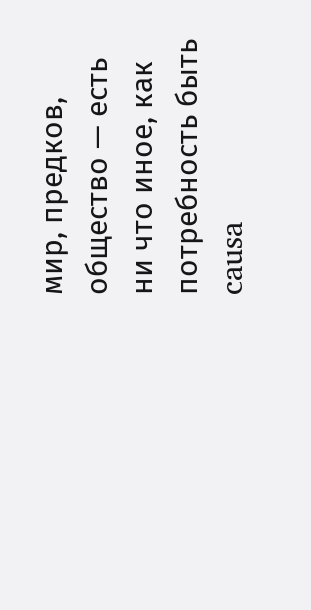мир, предков, общество — есть ни что иное, как потребность быть causa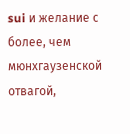sui и желание с более, чем мюнхгаузенской отвагой,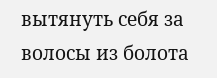вытянуть себя за волосы из болота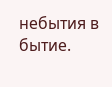небытия в бытие.